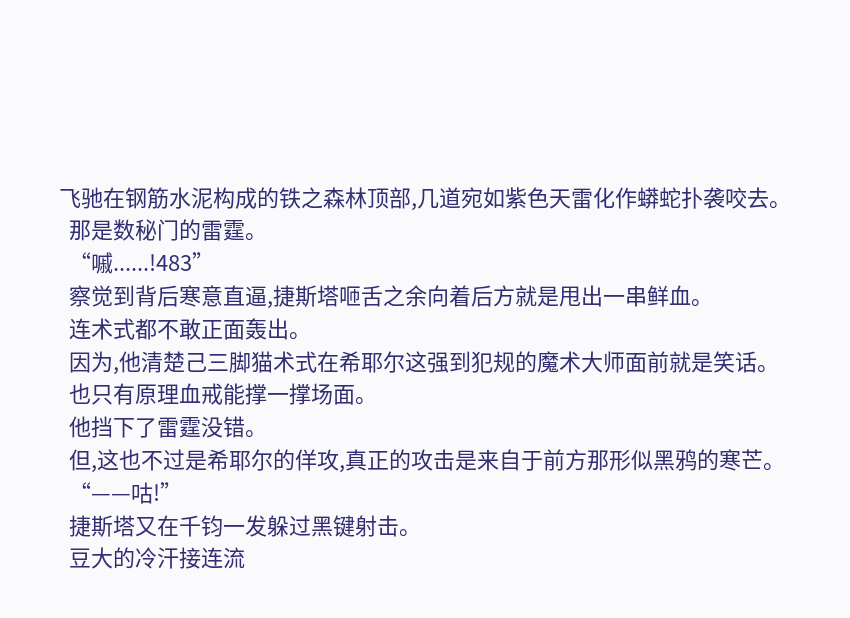飞驰在钢筋水泥构成的铁之森林顶部,几道宛如紫色天雷化作蟒蛇扑袭咬去。
  那是数秘门的雷霆。
  “嘁......!483”
  察觉到背后寒意直逼,捷斯塔咂舌之余向着后方就是甩出一串鲜血。
  连术式都不敢正面轰出。
  因为,他清楚己三脚猫术式在希耶尔这强到犯规的魔术大师面前就是笑话。
  也只有原理血戒能撑一撑场面。
  他挡下了雷霆没错。
  但,这也不过是希耶尔的佯攻,真正的攻击是来自于前方那形似黑鸦的寒芒。
  “——咕!”
  捷斯塔又在千钧一发躲过黑键射击。
  豆大的冷汗接连流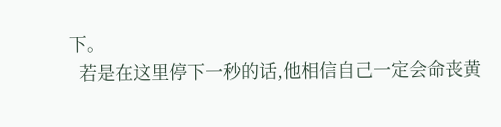下。
  若是在这里停下一秒的话,他相信自己一定会命丧黄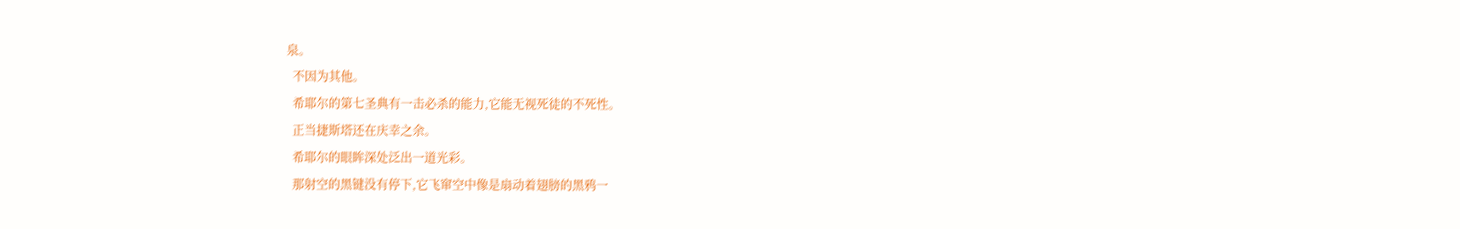泉。
  不因为其他。
  希耶尔的第七圣典有一击必杀的能力,它能无视死徒的不死性。
  正当捷斯塔还在庆幸之余。
  希耶尔的眼眸深处泛出一道光彩。
  那射空的黑键没有停下,它飞窜空中像是扇动着翅膀的黑鸦一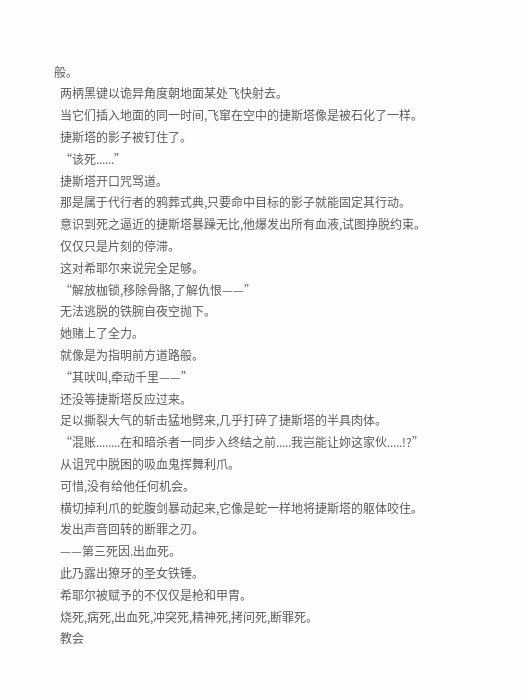般。
  两柄黑键以诡异角度朝地面某处飞快射去。
  当它们插入地面的同一时间,飞窜在空中的捷斯塔像是被石化了一样。
  捷斯塔的影子被钉住了。
  “该死......”
  捷斯塔开口咒骂道。
  那是属于代行者的鸦葬式典,只要命中目标的影子就能固定其行动。
  意识到死之逼近的捷斯塔暴躁无比,他爆发出所有血液,试图挣脱约束。
  仅仅只是片刻的停滞。
  这对希耶尔来说完全足够。
  “解放枷锁,移除骨骼,了解仇恨——”
  无法逃脱的铁腕自夜空抛下。
  她赌上了全力。
  就像是为指明前方道路般。
  “其吠叫,牵动千里——”
  还没等捷斯塔反应过来。
  足以撕裂大气的斩击猛地劈来,几乎打碎了捷斯塔的半具肉体。
  “混账........在和暗杀者一同步入终结之前.....我岂能让妳这家伙.....!?”
  从诅咒中脱困的吸血鬼挥舞利爪。
  可惜,没有给他任何机会。
  横切掉利爪的蛇腹剑暴动起来,它像是蛇一样地将捷斯塔的躯体咬住。
  发出声音回转的断罪之刃。
  ——第三死因.出血死。
  此乃露出獠牙的圣女铁锤。
  希耶尔被赋予的不仅仅是枪和甲胄。
  烧死,病死,出血死,冲突死,精神死,拷问死,断罪死。
  教会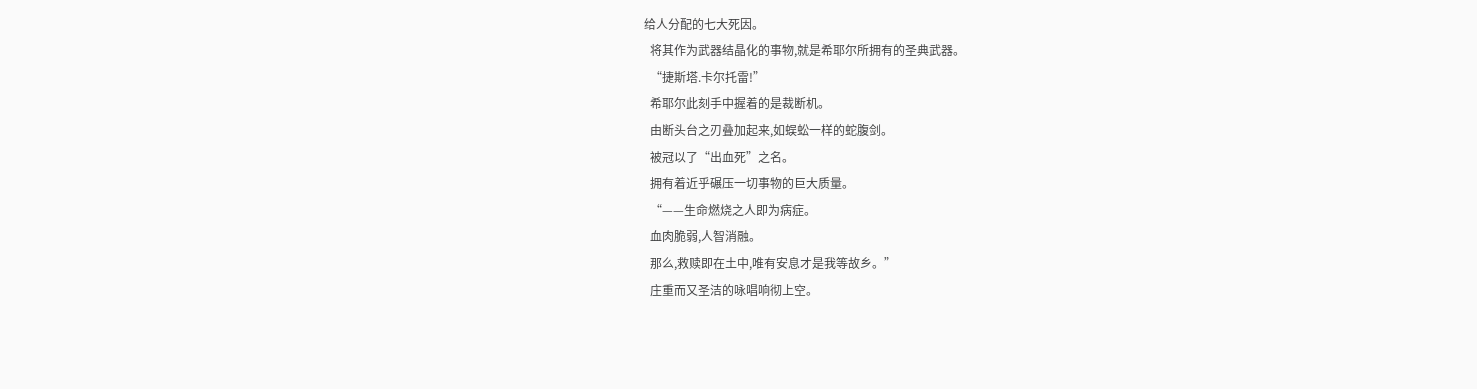给人分配的七大死因。
  将其作为武器结晶化的事物,就是希耶尔所拥有的圣典武器。
  “捷斯塔.卡尔托雷!”
  希耶尔此刻手中握着的是裁断机。
  由断头台之刃叠加起来,如蜈蚣一样的蛇腹剑。
  被冠以了“出血死”之名。
  拥有着近乎碾压一切事物的巨大质量。
  “——生命燃烧之人即为病症。
  血肉脆弱,人智消融。
  那么,救赎即在土中,唯有安息才是我等故乡。”
  庄重而又圣洁的咏唱响彻上空。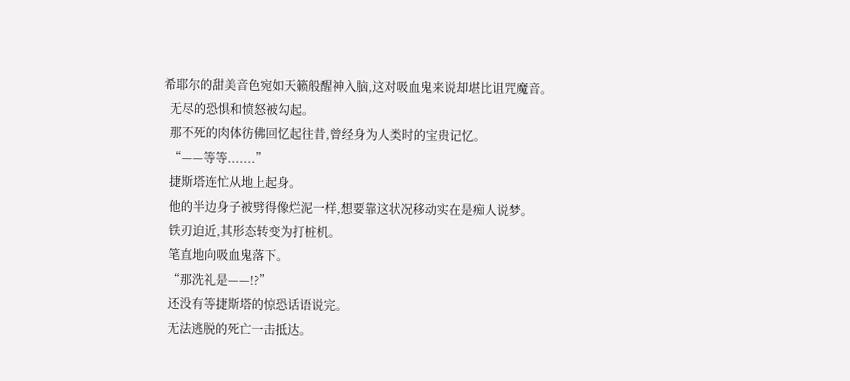希耶尔的甜美音色宛如天籁般醒神入脑,这对吸血鬼来说却堪比诅咒魔音。
  无尽的恐惧和愤怒被勾起。
  那不死的肉体彷佛回忆起往昔,曾经身为人类时的宝贵记忆。
  “——等等.......”
  捷斯塔连忙从地上起身。
  他的半边身子被劈得像烂泥一样,想要靠这状况移动实在是痴人说梦。
  铁刃迫近,其形态转变为打桩机。
  笔直地向吸血鬼落下。
  “那洗礼是——!?”
  还没有等捷斯塔的惊恐话语说完。
  无法逃脱的死亡一击抵达。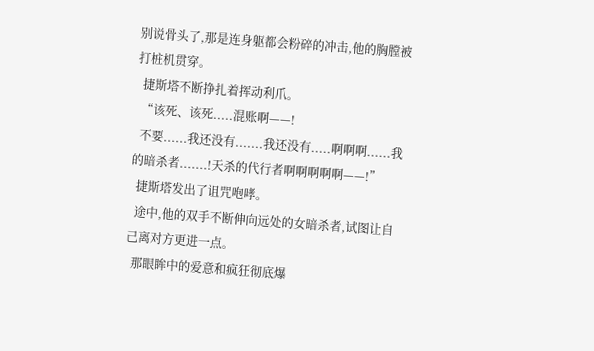别说骨头了,那是连身躯都会粉碎的冲击,他的胸膛被打桩机贯穿。
  捷斯塔不断挣扎着挥动利爪。
  “该死、该死.....混账啊——!
  不要......我还没有.......我还没有.....啊啊啊......我的暗杀者.......!天杀的代行者啊啊啊啊啊——!”
  捷斯塔发出了诅咒咆哮。
  途中,他的双手不断伸向远处的女暗杀者,试图让自己离对方更进一点。
  那眼眸中的爱意和疯狂彻底爆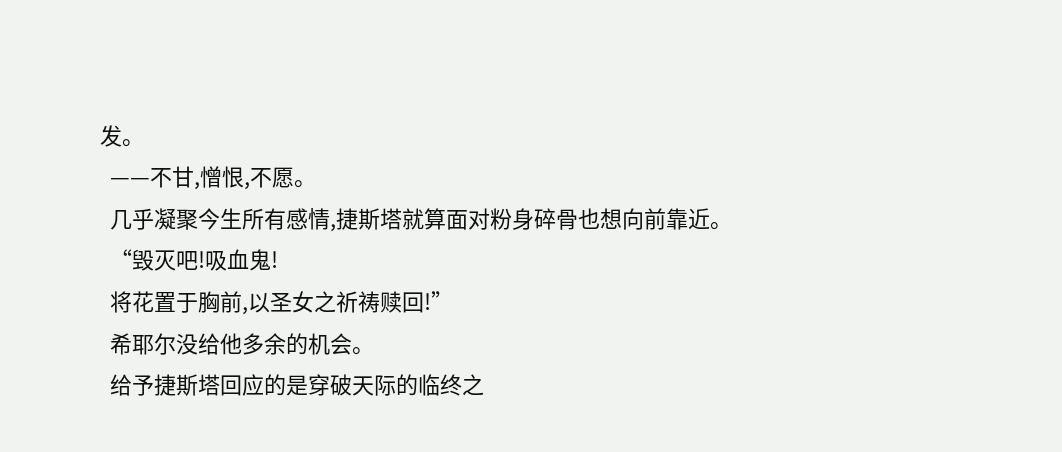发。
  ——不甘,憎恨,不愿。
  几乎凝聚今生所有感情,捷斯塔就算面对粉身碎骨也想向前靠近。
  “毁灭吧!吸血鬼!
  将花置于胸前,以圣女之祈祷赎回!”
  希耶尔没给他多余的机会。
  给予捷斯塔回应的是穿破天际的临终之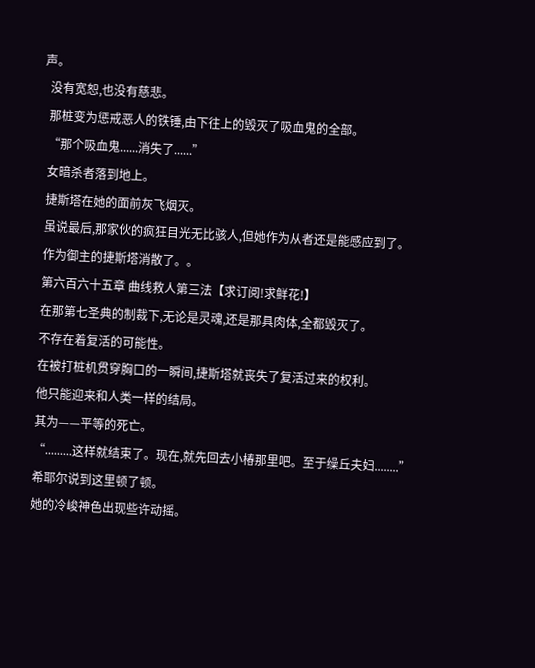声。
  没有宽恕,也没有慈悲。
  那桩变为惩戒恶人的铁锤,由下往上的毁灭了吸血鬼的全部。
  “那个吸血鬼......消失了......”
  女暗杀者落到地上。
  捷斯塔在她的面前灰飞烟灭。
  虽说最后,那家伙的疯狂目光无比骇人,但她作为从者还是能感应到了。
  作为御主的捷斯塔消散了。。
  第六百六十五章 曲线救人第三法【求订阅!求鲜花!】
  在那第七圣典的制裁下,无论是灵魂,还是那具肉体,全都毁灭了。
  不存在着复活的可能性。
  在被打桩机贯穿胸口的一瞬间,捷斯塔就丧失了复活过来的权利。
  他只能迎来和人类一样的结局。
  其为——平等的死亡。
  “.........这样就结束了。现在,就先回去小椿那里吧。至于缲丘夫妇........”
  希耶尔说到这里顿了顿。
  她的冷峻神色出现些许动摇。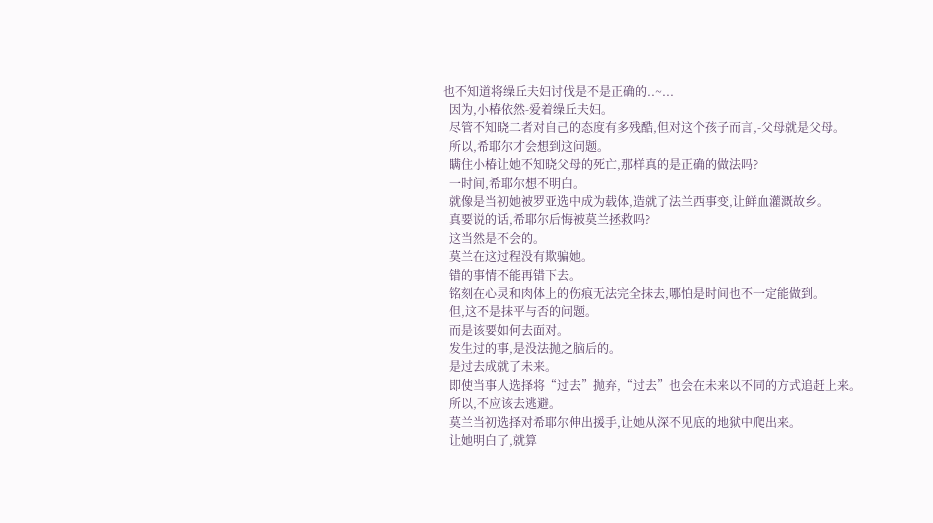也不知道将缲丘夫妇讨伐是不是正确的..~...
  因为,小椿依然-爱着缲丘夫妇。
  尽管不知晓二者对自己的态度有多残酷,但对这个孩子而言,-父母就是父母。
  所以,希耶尔才会想到这问题。
  瞒住小椿让她不知晓父母的死亡,那样真的是正确的做法吗?
  一时间,希耶尔想不明白。
  就像是当初她被罗亚选中成为载体,造就了法兰西事变,让鲜血灌溉故乡。
  真要说的话,希耶尔后悔被莫兰拯救吗?
  这当然是不会的。
  莫兰在这过程没有欺骗她。
  错的事情不能再错下去。
  铭刻在心灵和肉体上的伤痕无法完全抹去,哪怕是时间也不一定能做到。
  但,这不是抹平与否的问题。
  而是该要如何去面对。
  发生过的事,是没法抛之脑后的。
  是过去成就了未来。
  即使当事人选择将“过去”抛弃,“过去”也会在未来以不同的方式追赶上来。
  所以,不应该去逃避。
  莫兰当初选择对希耶尔伸出援手,让她从深不见底的地狱中爬出来。
  让她明白了,就算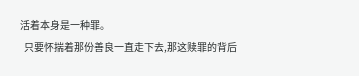活着本身是一种罪。
  只要怀揣着那份善良一直走下去,那这赎罪的背后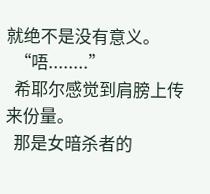就绝不是没有意义。
  “唔........”
  希耶尔感觉到肩膀上传来份量。
  那是女暗杀者的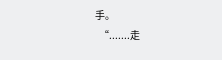手。
  “.......走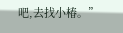吧,去找小椿。”